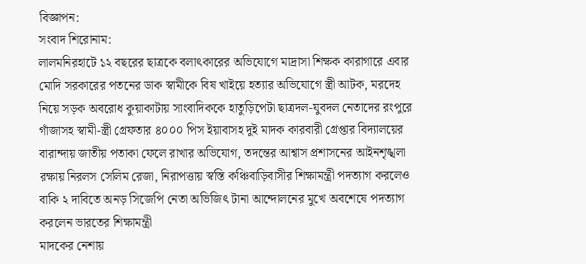বিজ্ঞাপন:
সংবাদ শিরোনাম:
লালমনিরহাটে ১২ বছরের ছাত্রকে বলাৎকারের অভিযোগে মাদ্রাসা শিক্ষক কারাগারে এবার মোদি সরকারের পতনের ডাক স্বামীকে বিষ খাইয়ে হত্যার অভিযোগে স্ত্রী আটক, মরদেহ নিয়ে সড়ক অবরোধ কুয়াকাটায় সাংবাদিককে হাতুড়িপেটা ছাত্রদল-যুবদল নেতাদের রংপুরে গাঁজাসহ স্বামী-স্ত্রী গ্রেফতার ৪০০০ পিস ইয়াবাসহ দুই মাদক কারবারী গ্রেপ্তার বিদ্যালয়ের বারান্দায় জাতীয় পতাকা ফেলে রাখার অভিযোগ, তদন্তের আশ্বাস প্রশাসনের আইনশৃঙ্খলা রক্ষায় নিরলস সেলিম রেজা, নিরাপত্তায় স্বস্তি কঞ্চিবাড়িবাসীর শিক্ষামন্ত্রী পদত্যাগ করলেও বাকি ২ দাবিতে অনড় সিজেপি নেতা অভিজিৎ টানা আন্দোলনের মুখে অবশেষে পদত্যাগ করলেন ভারতের শিক্ষামন্ত্রী
মাদকের নেশায়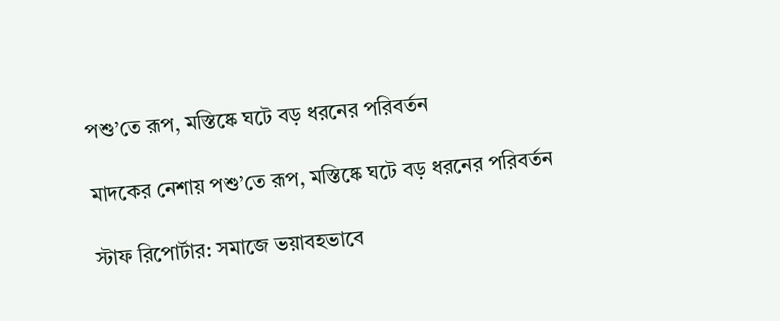পশু’তে রূপ, মস্তিষ্কে ঘটে বড় ধরনের পরিবর্তন

মাদকের নেশায় পশু’তে রূপ, মস্তিষ্কে ঘটে বড় ধরনের পরিবর্তন

স্টাফ রিপোর্টার: সমাজে ভয়াবহভাবে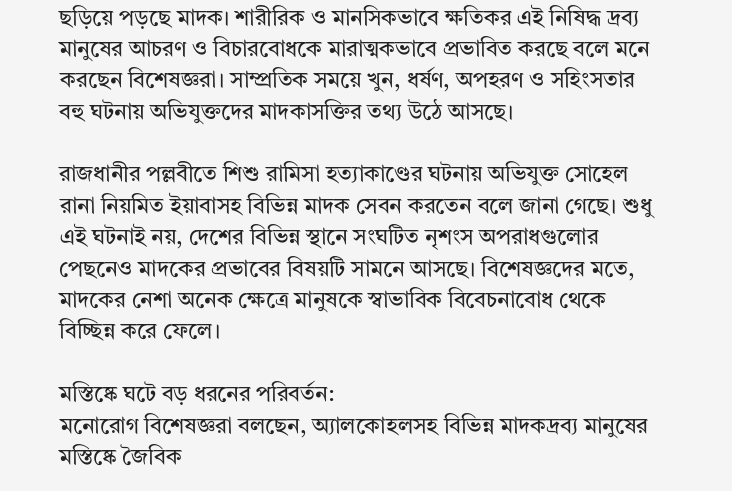ছড়িয়ে পড়ছে মাদক। শারীরিক ও মানসিকভাবে ক্ষতিকর এই নিষিদ্ধ দ্রব্য মানুষের আচরণ ও বিচারবোধকে মারাত্মকভাবে প্রভাবিত করছে বলে মনে করছেন বিশেষজ্ঞরা। সাম্প্রতিক সময়ে খুন, ধর্ষণ, অপহরণ ও সহিংসতার বহু ঘটনায় অভিযুক্তদের মাদকাসক্তির তথ্য উঠে আসছে।

রাজধানীর পল্লবীতে শিশু রামিসা হত্যাকাণ্ডের ঘটনায় অভিযুক্ত সোহেল রানা নিয়মিত ইয়াবাসহ বিভিন্ন মাদক সেবন করতেন বলে জানা গেছে। শুধু এই ঘটনাই নয়, দেশের বিভিন্ন স্থানে সংঘটিত নৃশংস অপরাধগুলোর পেছনেও মাদকের প্রভাবের বিষয়টি সামনে আসছে। বিশেষজ্ঞদের মতে, মাদকের নেশা অনেক ক্ষেত্রে মানুষকে স্বাভাবিক বিবেচনাবোধ থেকে বিচ্ছিন্ন করে ফেলে।

মস্তিষ্কে ঘটে বড় ধরনের পরিবর্তন:
মনোরোগ বিশেষজ্ঞরা বলছেন, অ্যালকোহলসহ বিভিন্ন মাদকদ্রব্য মানুষের মস্তিষ্কে জৈবিক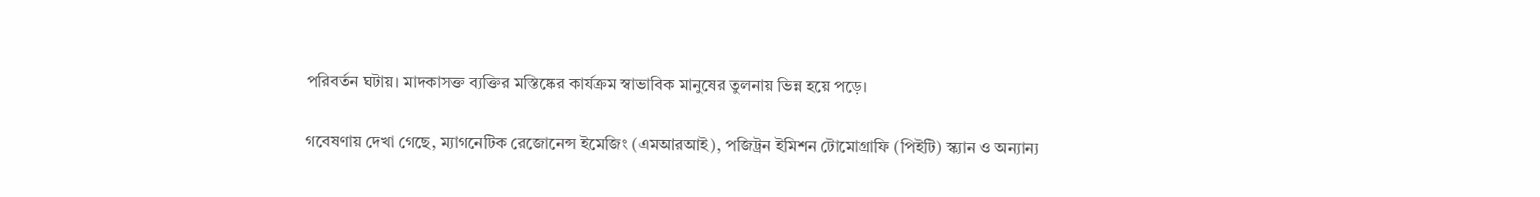পরিবর্তন ঘটায়। মাদকাসক্ত ব্যক্তির মস্তিষ্কের কার্যক্রম স্বাভাবিক মানুষের তুলনায় ভিন্ন হয়ে পড়ে।

গবেষণায় দেখা গেছে, ম্যাগনেটিক রেজোনেন্স ইমেজিং (এমআরআই), পজিট্রন ইমিশন টোমোগ্রাফি (পিইটি) স্ক্যান ও অন্যান্য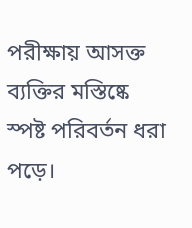পরীক্ষায় আসক্ত ব্যক্তির মস্তিষ্কে স্পষ্ট পরিবর্তন ধরা পড়ে।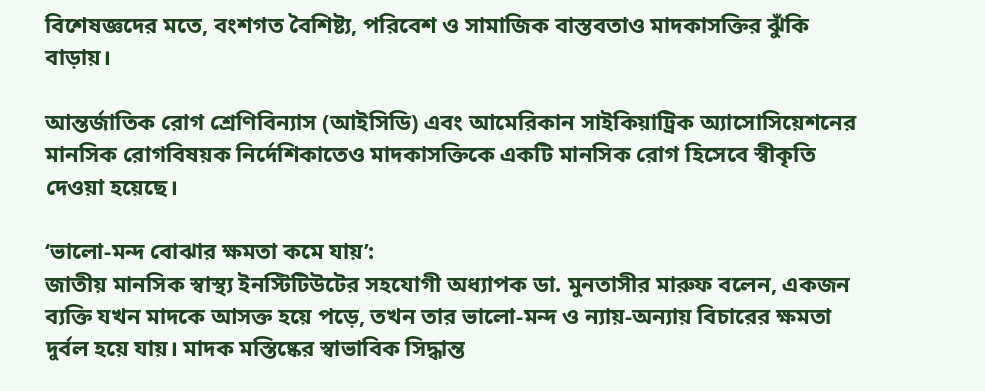বিশেষজ্ঞদের মতে, বংশগত বৈশিষ্ট্য, পরিবেশ ও সামাজিক বাস্তবতাও মাদকাসক্তির ঝুঁকি বাড়ায়।

আন্তর্জাতিক রোগ শ্রেণিবিন্যাস (আইসিডি) এবং আমেরিকান সাইকিয়াট্রিক অ্যাসোসিয়েশনের মানসিক রোগবিষয়ক নির্দেশিকাতেও মাদকাসক্তিকে একটি মানসিক রোগ হিসেবে স্বীকৃতি দেওয়া হয়েছে।

‘ভালো-মন্দ বোঝার ক্ষমতা কমে যায়’:
জাতীয় মানসিক স্বাস্থ্য ইনস্টিটিউটের সহযোগী অধ্যাপক ডা. মুনতাসীর মারুফ বলেন, একজন ব্যক্তি যখন মাদকে আসক্ত হয়ে পড়ে, তখন তার ভালো-মন্দ ও ন্যায়-অন্যায় বিচারের ক্ষমতা দুর্বল হয়ে যায়। মাদক মস্তিষ্কের স্বাভাবিক সিদ্ধান্ত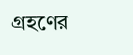গ্রহণের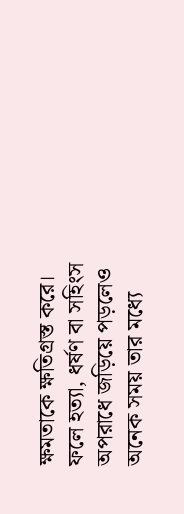ক্ষমতাকে ক্ষতিগ্রস্ত করে। ফলে হত্যা, ধর্ষণ বা সহিংস অপরাধে জড়িয়ে পড়লেও অনেক সময় তার মধ্যে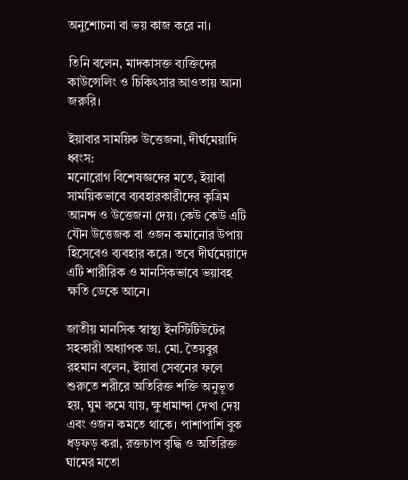অনুশোচনা বা ভয় কাজ করে না।

তিনি বলেন, মাদকাসক্ত ব্যক্তিদের কাউন্সেলিং ও চিকিৎসার আওতায় আনা জরুরি।

ইয়াবার সাময়িক উত্তেজনা, দীর্ঘমেয়াদি ধ্বংস:
মনোরোগ বিশেষজ্ঞদের মতে, ইয়াবা সাময়িকভাবে ব্যবহারকারীদের কৃত্রিম আনন্দ ও উত্তেজনা দেয়। কেউ কেউ এটি যৌন উত্তেজক বা ওজন কমানোর উপায় হিসেবেও ব্যবহার করে। তবে দীর্ঘমেয়াদে এটি শারীরিক ও মানসিকভাবে ভয়াবহ ক্ষতি ডেকে আনে।

জাতীয় মানসিক স্বাস্থ্য ইনস্টিটিউটের সহকারী অধ্যাপক ডা. মো. তৈয়বুর রহমান বলেন, ইয়াবা সেবনের ফলে শুরুতে শরীরে অতিরিক্ত শক্তি অনুভূত হয়, ঘুম কমে যায়, ক্ষুধামান্দা দেখা দেয় এবং ওজন কমতে থাকে। পাশাপাশি বুক ধড়ফড় করা, রক্তচাপ বৃদ্ধি ও অতিরিক্ত ঘামের মতো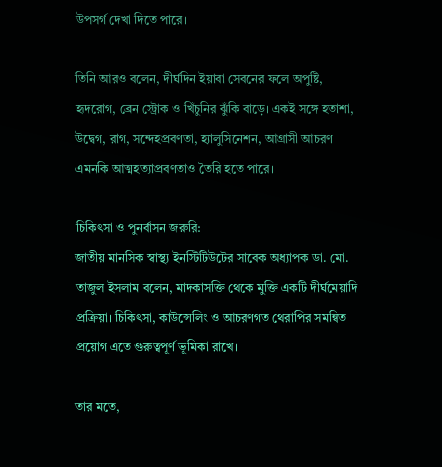উপসর্গ দেখা দিতে পারে।

তিনি আরও বলেন, দীর্ঘদিন ইয়াবা সেবনের ফলে অপুষ্টি, হৃদরোগ, ব্রেন স্ট্রোক ও খিঁচুনির ঝুঁকি বাড়ে। একই সঙ্গে হতাশা, উদ্বেগ, রাগ, সন্দেহপ্রবণতা, হ্যালুসিনেশন, আগ্রাসী আচরণ এমনকি আত্মহত্যাপ্রবণতাও তৈরি হতে পারে।

চিকিৎসা ও পুনর্বাসন জরুরি:
জাতীয় মানসিক স্বাস্থ্য ইনস্টিটিউটের সাবেক অধ্যাপক ডা. মো. তাজুল ইসলাম বলেন, মাদকাসক্তি থেকে মুক্তি একটি দীর্ঘমেয়াদি প্রক্রিয়া। চিকিৎসা, কাউন্সেলিং ও আচরণগত থেরাপির সমন্বিত প্রয়োগ এতে গুরুত্বপূর্ণ ভূমিকা রাখে।

তার মতে,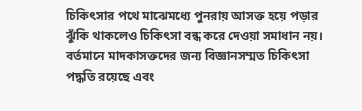চিকিৎসার পথে মাঝেমধ্যে পুনরায় আসক্ত হয়ে পড়ার ঝুঁকি থাকলেও চিকিৎসা বন্ধ করে দেওয়া সমাধান নয়। বর্তমানে মাদকাসক্তদের জন্য বিজ্ঞানসম্মত চিকিৎসা পদ্ধতি রয়েছে এবং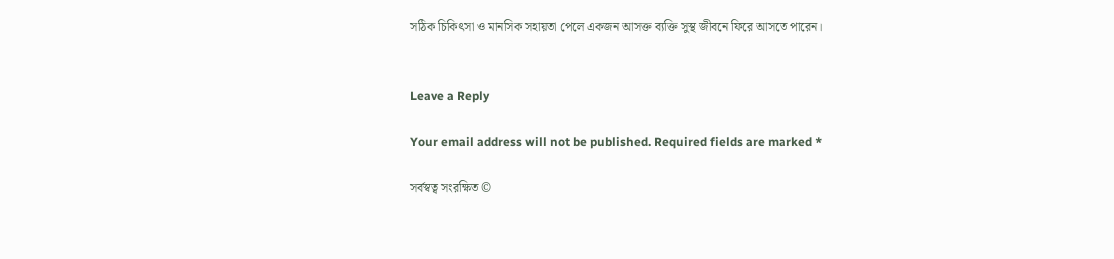সঠিক চিকিৎসা ও মানসিক সহায়তা পেলে একজন আসক্ত ব্যক্তি সুস্থ জীবনে ফিরে আসতে পারেন।


Leave a Reply

Your email address will not be published. Required fields are marked *

সর্বস্বত্ব সংরক্ষিত ©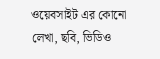ওয়েবসাইট এর কোনো লেখা, ছবি, ভিডিও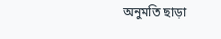অনুমতি ছাড়া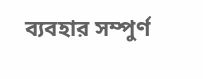ব্যবহার সম্পুর্ণ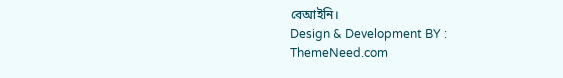বেআইনি।
Design & Development BY : ThemeNeed.com